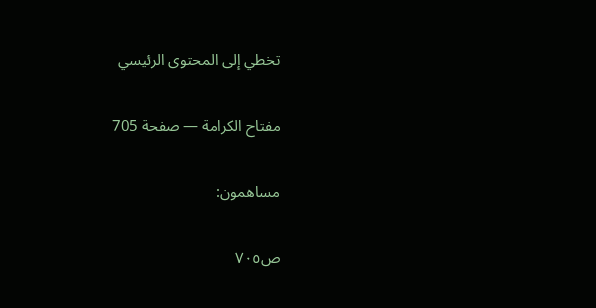تخطي إلى المحتوى الرئيسي

مفتاح الكرامة — صفحة 705

مساهمون:

ص٧٠٥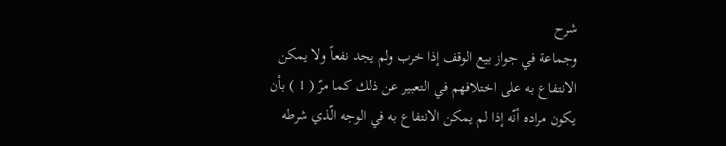شرح
وجماعة في جواز بيع الوقف إذا خرب ولم يجد نفعاً ولا يمكن الانتفاع به على اختلافهم في التعبير عن ذلك كما مرّ ( 1 ) بأن يكون مراده أنّه إذا لم يمكن الانتفاع به في الوجه الّذي شرطه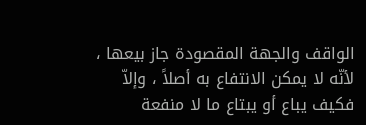الواقف والجهة المقصودة جاز بيعها ، لأنّه لا يمكن الانتفاع به أصلاً ، وإلاّ فكيف يباع أو يبتاع ما لا منفعة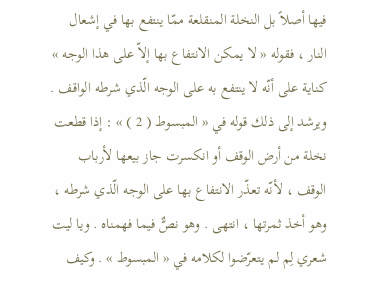فيها أصلاً بل النخلة المنقلعة ممّا ينتفع بها في إشعال النار ، فقوله « لا يمكن الانتفاع بها إلاّ على هذا الوجه » كناية على أنّه لا ينتفع به على الوجه الّذي شرطه الواقف . ويرشد إلى ذلك قوله في « المبسوط ( 2 ) » : إذا قطعت نخلة من أرض الوقف أو انكسرت جاز بيعها لأرباب الوقف ، لأنّه تعذّر الانتفاع بها على الوجه الّذي شرطه ، وهو أخذ ثمرتها ، انتهى . وهو نصٌّ فيما فهمناه . ويا ليت شعري لِم لم يتعرّضوا لكلامه في « المبسوط » . وكيف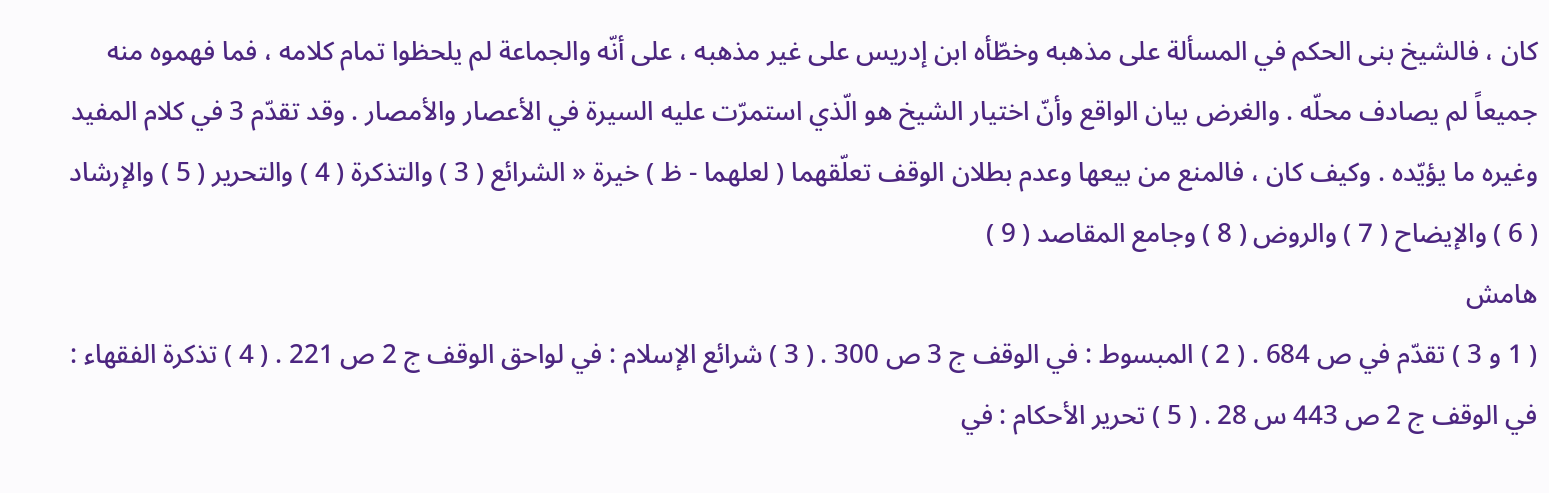كان ، فالشيخ بنى الحكم في المسألة على مذهبه وخطّأه ابن إدريس على غير مذهبه ، على أنّه والجماعة لم يلحظوا تمام كلامه ، فما فهموه منه جميعاً لم يصادف محلّه . والغرض بيان الواقع وأنّ اختيار الشيخ هو الّذي استمرّت عليه السيرة في الأعصار والأمصار . وقد تقدّم 3 في كلام المفيد وغيره ما يؤيّده . وكيف كان ، فالمنع من بيعها وعدم بطلان الوقف تعلّقهما ( لعلهما - ظ ) خيرة « الشرائع ( 3 ) والتذكرة ( 4 ) والتحرير ( 5 ) والإرشاد ( 6 ) والإيضاح ( 7 ) والروض ( 8 ) وجامع المقاصد ( 9 )
هامش
( 1 و 3 ) تقدّم في ص 684 . ( 2 ) المبسوط : في الوقف ج 3 ص 300 . ( 3 ) شرائع الإسلام : في لواحق الوقف ج 2 ص 221 . ( 4 ) تذكرة الفقهاء : في الوقف ج 2 ص 443 س 28 . ( 5 ) تحرير الأحكام : في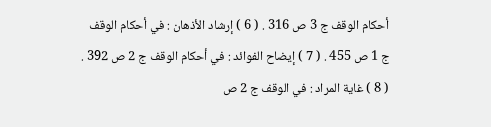أحكام الوقف ج 3 ص 316 . ( 6 ) إرشاد الأذهان : في أحكام الوقف ج 1 ص 455 . ( 7 ) إيضاح الفوائد : في أحكام الوقف ج 2 ص 392 . ( 8 ) غاية المراد : في الوقف ج 2 ص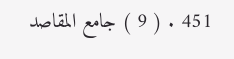451 . ( 9 ) جامع المقاصد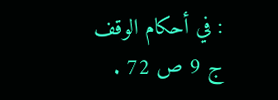: في أحكام الوقف ج 9 ص 72 .